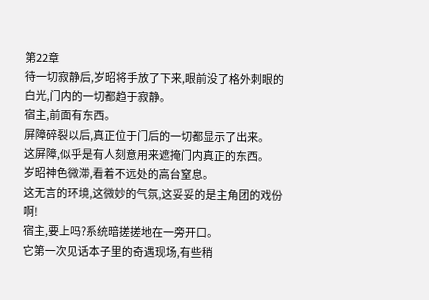第22章
待一切寂静后,岁昭将手放了下来,眼前没了格外刺眼的白光,门内的一切都趋于寂静。
宿主,前面有东西。
屏障碎裂以后,真正位于门后的一切都显示了出来。
这屏障,似乎是有人刻意用来遮掩门内真正的东西。
岁昭神色微滞,看着不远处的高台窒息。
这无言的环境,这微妙的气氛,这妥妥的是主角团的戏份啊!
宿主,要上吗?系统暗搓搓地在一旁开口。
它第一次见话本子里的奇遇现场,有些稍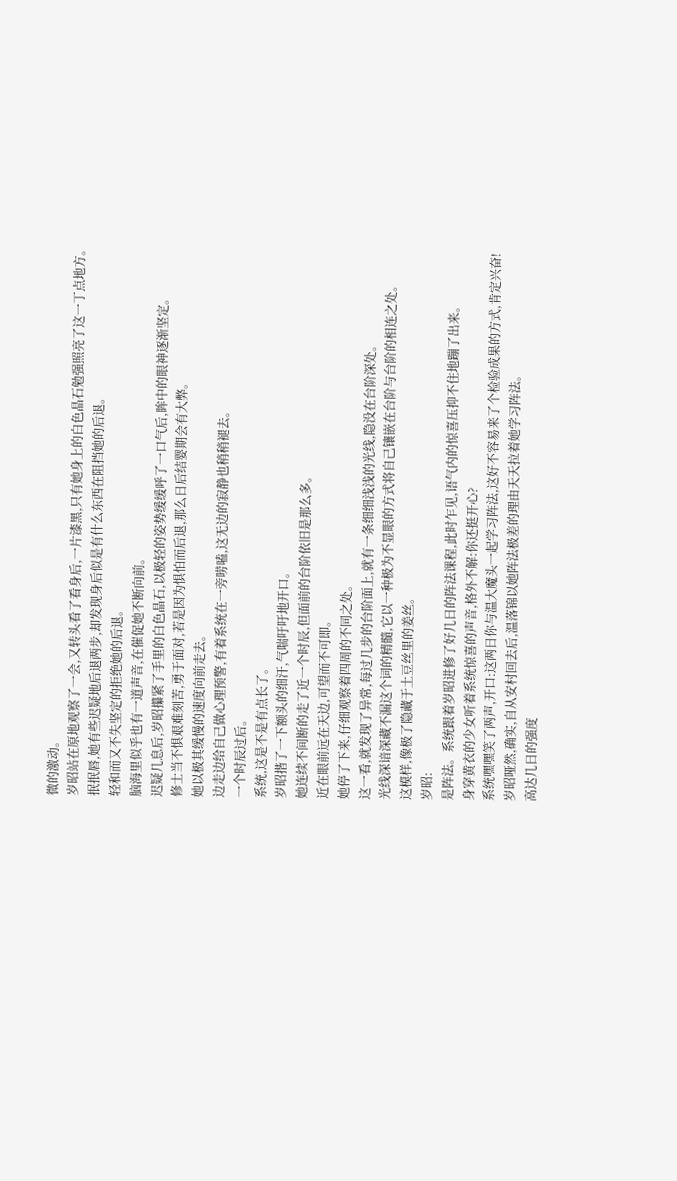微的激动。
岁昭站在原地观察了一会,又转头看了看身后,一片漆黑,只有她身上的白色晶石勉强照亮了这一丁点地方。
抿抿唇,她有些迟疑地后退两步,却发现身后似是有什么东西在阻挡她的后退。
轻和而又不失坚定的拒绝她的后退。
脑海里似乎也有一道声音,在催促她不断向前。
迟疑几息后,岁昭攥紧了手里的白色晶石,以极轻的姿势缓缓呼了一口气后,眸中的眼神逐渐坚定。
修士当不惧艰难刻苦,勇于面对,若是因为惧怕而后退,那么日后结婴期会有大弊。
她以极其缓慢的速度向前走去。
边走边给自己做心理预警,有着系统在一旁唠嗑,这无边的寂静也稍稍褪去。
一个时辰过后。
系统,这是不是有点长了。
岁昭揩了一下额头的细汗,气喘吁吁地开口。
她连续不间断的走了近一个时辰,但面前的台阶依旧是那么多。
近在眼前远在天边,可望而不可即。
她停了下来,仔细观察着四周的不同之处。
这一看,就发现了异常,每过几步的台阶面上,就有一条细细浅浅的光线,隐没在台阶深处。
光线深谙深藏不漏这个词的精髓,它以一种极为不显眼的方式将自己镶嵌在台阶与台阶的相连之处。
这模样,像极了隐藏于土豆丝里的姜丝。
岁昭:
是阵法。系统跟着岁昭进修了好几日的阵法课程,此时乍见,语气内的惊喜压抑不住地蹦了出来。
身穿黄衣的少女听着系统惊喜的声音,格外不解:你还挺开心?
系统嘿嘿笑了两声,开口:这两日你与温大魔头一起学习阵法,这好不容易来了个检验成果的方式,肯定兴奋!
岁昭哑然,确实,自从安村回去后,温落锦以她阵法极差的理由天天拉着她学习阵法。
高达几日的强度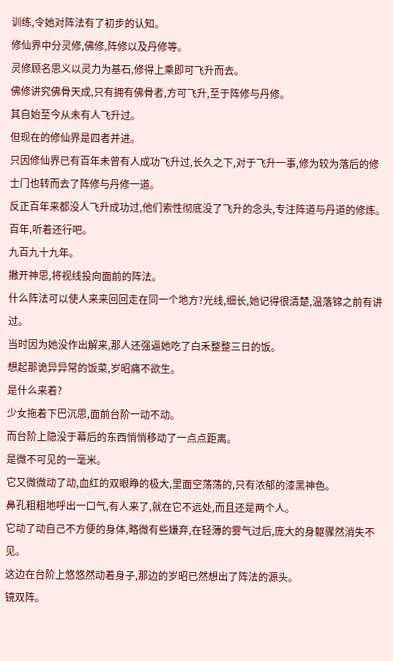训练,令她对阵法有了初步的认知。
修仙界中分灵修,佛修,阵修以及丹修等。
灵修顾名思义以灵力为基石,修得上乘即可飞升而去。
佛修讲究佛骨天成,只有拥有佛骨者,方可飞升,至于阵修与丹修。
其自始至今从未有人飞升过。
但现在的修仙界是四者并进。
只因修仙界已有百年未曾有人成功飞升过,长久之下,对于飞升一事,修为较为落后的修士门也转而去了阵修与丹修一道。
反正百年来都没人飞升成功过,他们索性彻底没了飞升的念头,专注阵道与丹道的修炼。
百年,听着还行吧。
九百九十九年。
撇开神思,将视线投向面前的阵法。
什么阵法可以使人来来回回走在同一个地方?光线,细长,她记得很清楚,温落锦之前有讲过。
当时因为她没作出解来,那人还强逼她吃了白禾整整三日的饭。
想起那诡异异常的饭菜,岁昭痛不欲生。
是什么来着?
少女拖着下巴沉思,面前台阶一动不动。
而台阶上隐没于幕后的东西悄悄移动了一点点距离。
是微不可见的一毫米。
它又微微动了动,血红的双眼睁的极大,里面空荡荡的,只有浓郁的漆黑神色。
鼻孔粗粗地呼出一口气,有人来了,就在它不远处,而且还是两个人。
它动了动自己不方便的身体,略微有些嫌弃,在轻薄的雾气过后,庞大的身躯骤然消失不见。
这边在台阶上悠悠然动着身子,那边的岁昭已然想出了阵法的源头。
镜双阵。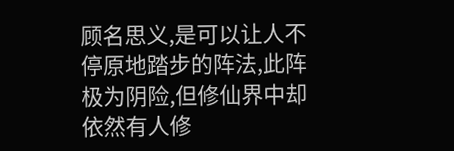顾名思义,是可以让人不停原地踏步的阵法,此阵极为阴险,但修仙界中却依然有人修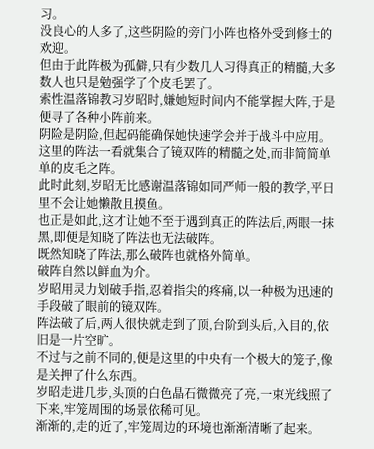习。
没良心的人多了,这些阴险的旁门小阵也格外受到修士的欢迎。
但由于此阵极为孤僻,只有少数几人习得真正的精髓,大多数人也只是勉强学了个皮毛罢了。
索性温落锦教习岁昭时,嫌她短时间内不能掌握大阵,于是便寻了各种小阵前来。
阴险是阴险,但起码能确保她快速学会并于战斗中应用。
这里的阵法一看就集合了镜双阵的精髓之处,而非简简单单的皮毛之阵。
此时此刻,岁昭无比感谢温落锦如同严师一般的教学,平日里不会让她懒散且摸鱼。
也正是如此,这才让她不至于遇到真正的阵法后,两眼一抹黑,即便是知晓了阵法也无法破阵。
既然知晓了阵法,那么破阵也就格外简单。
破阵自然以鲜血为介。
岁昭用灵力划破手指,忍着指尖的疼痛,以一种极为迅速的手段破了眼前的镜双阵。
阵法破了后,两人很快就走到了顶,台阶到头后,入目的,依旧是一片空旷。
不过与之前不同的,便是这里的中央有一个极大的笼子,像是关押了什么东西。
岁昭走进几步,头顶的白色晶石微微亮了亮,一束光线照了下来,牢笼周围的场景依稀可见。
渐渐的,走的近了,牢笼周边的环境也渐渐清晰了起来。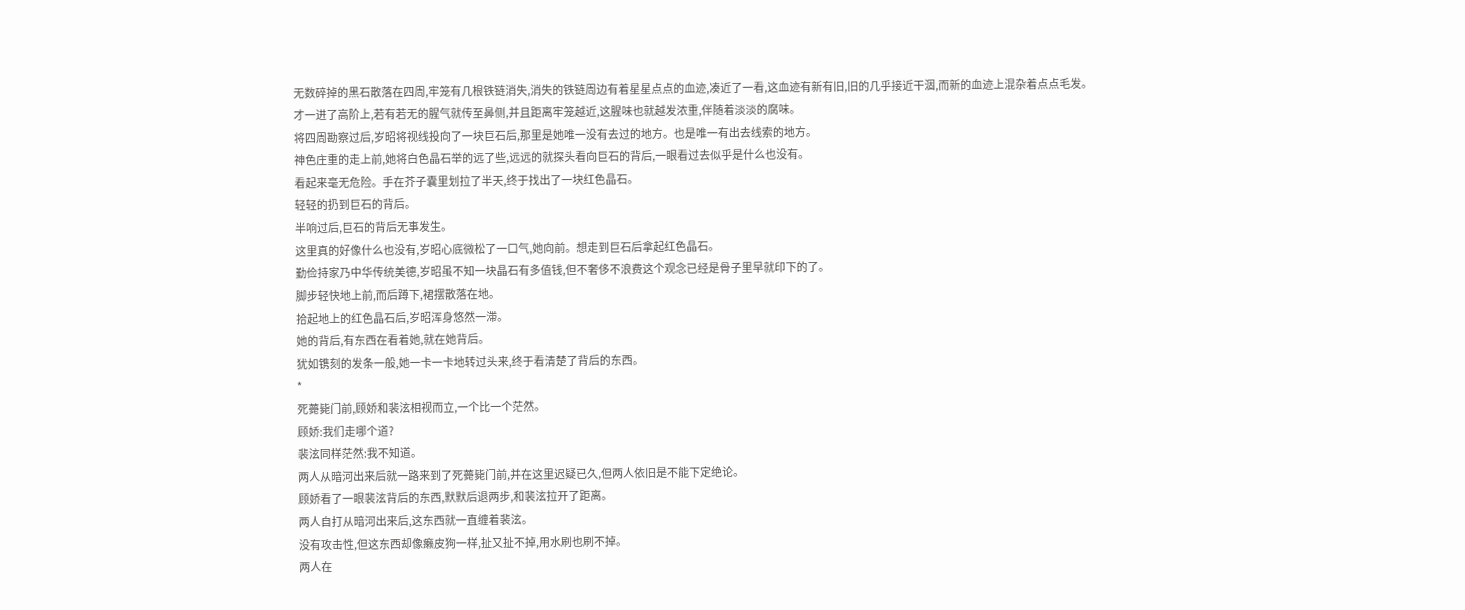无数碎掉的黑石散落在四周,牢笼有几根铁链消失,消失的铁链周边有着星星点点的血迹,凑近了一看,这血迹有新有旧,旧的几乎接近干涸,而新的血迹上混杂着点点毛发。
才一进了高阶上,若有若无的腥气就传至鼻侧,并且距离牢笼越近,这腥味也就越发浓重,伴随着淡淡的腐味。
将四周勘察过后,岁昭将视线投向了一块巨石后,那里是她唯一没有去过的地方。也是唯一有出去线索的地方。
神色庄重的走上前,她将白色晶石举的远了些,远远的就探头看向巨石的背后,一眼看过去似乎是什么也没有。
看起来毫无危险。手在芥子囊里划拉了半天,终于找出了一块红色晶石。
轻轻的扔到巨石的背后。
半响过后,巨石的背后无事发生。
这里真的好像什么也没有,岁昭心底微松了一口气,她向前。想走到巨石后拿起红色晶石。
勤俭持家乃中华传统美德,岁昭虽不知一块晶石有多值钱,但不奢侈不浪费这个观念已经是骨子里早就印下的了。
脚步轻快地上前,而后蹲下,裙摆散落在地。
拾起地上的红色晶石后,岁昭浑身悠然一滞。
她的背后,有东西在看着她,就在她背后。
犹如镌刻的发条一般,她一卡一卡地转过头来,终于看清楚了背后的东西。
*
死薨毙门前,顾娇和裴泫相视而立,一个比一个茫然。
顾娇:我们走哪个道?
裴泫同样茫然:我不知道。
两人从暗河出来后就一路来到了死薨毙门前,并在这里迟疑已久,但两人依旧是不能下定绝论。
顾娇看了一眼裴泫背后的东西,默默后退两步,和裴泫拉开了距离。
两人自打从暗河出来后,这东西就一直缠着裴泫。
没有攻击性,但这东西却像癞皮狗一样,扯又扯不掉,用水刷也刷不掉。
两人在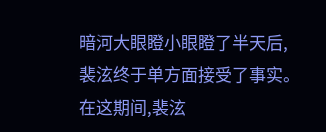暗河大眼瞪小眼瞪了半天后,裴泫终于单方面接受了事实。
在这期间,裴泫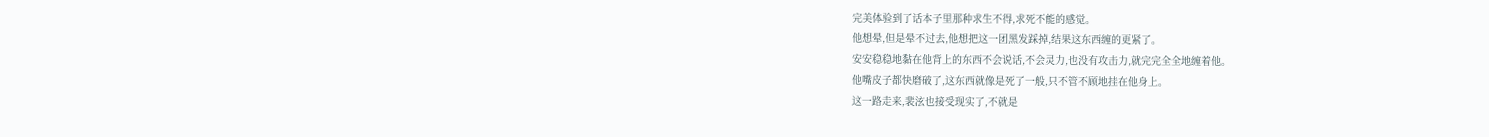完美体验到了话本子里那种求生不得,求死不能的感觉。
他想晕,但是晕不过去,他想把这一团黑发踩掉,结果这东西缠的更紧了。
安安稳稳地黏在他背上的东西不会说话,不会灵力,也没有攻击力,就完完全全地缠着他。
他嘴皮子都快磨破了,这东西就像是死了一般,只不管不顾地挂在他身上。
这一路走来,裴泫也接受现实了,不就是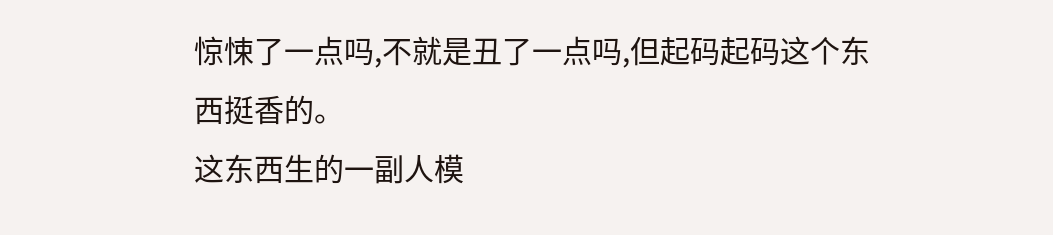惊悚了一点吗,不就是丑了一点吗,但起码起码这个东西挺香的。
这东西生的一副人模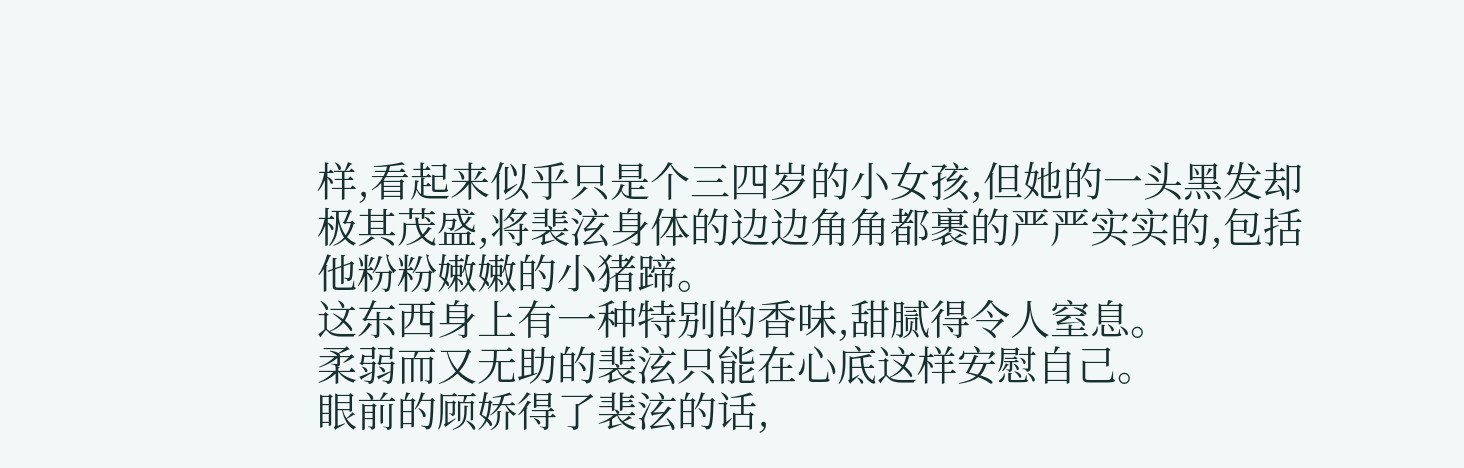样,看起来似乎只是个三四岁的小女孩,但她的一头黑发却极其茂盛,将裴泫身体的边边角角都裹的严严实实的,包括他粉粉嫩嫩的小猪蹄。
这东西身上有一种特别的香味,甜腻得令人窒息。
柔弱而又无助的裴泫只能在心底这样安慰自己。
眼前的顾娇得了裴泫的话,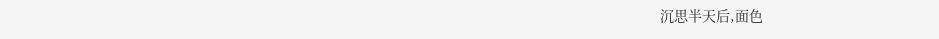沉思半天后,面色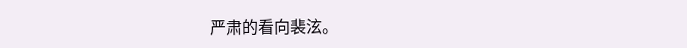严肃的看向裴泫。